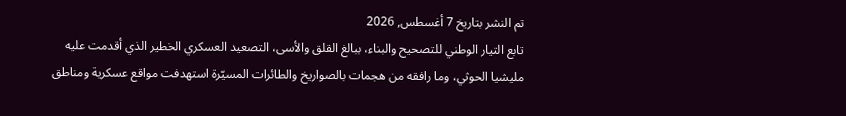تم النشر بتاريخ 7 أغسطس, 2026
تابع التيار الوطني للتصحيح والبناء، ببالغ القلق والأسى، التصعيد العسكري الخطير الذي أقدمت عليه مليشيا الحوثي، وما رافقه من هجمات بالصواريخ والطائرات المسيّرة استهدفت مواقع عسكرية ومناطق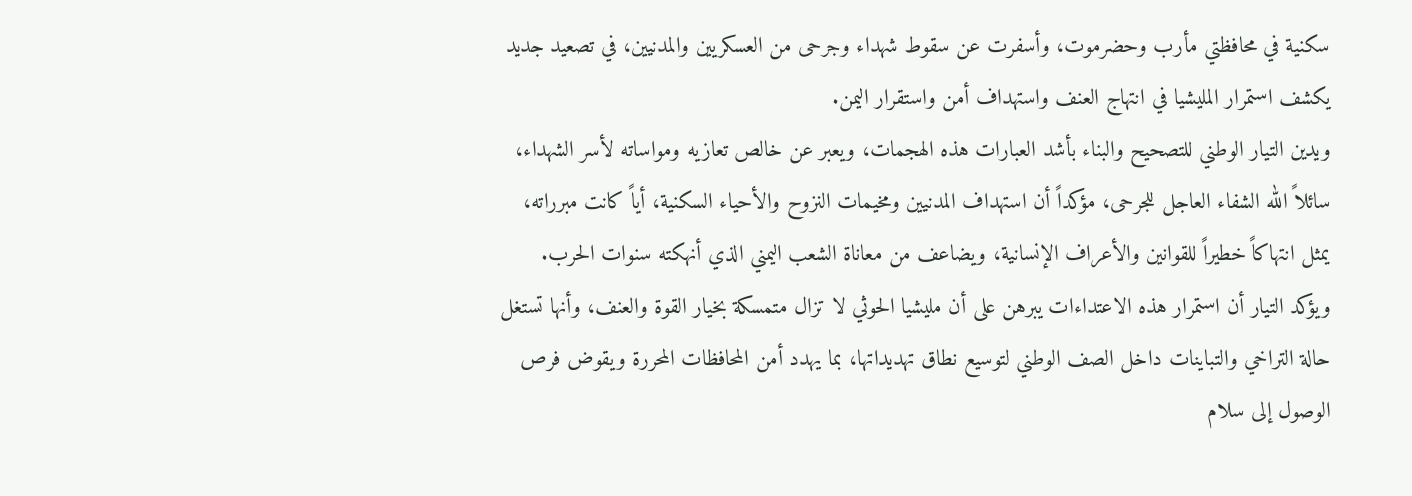سكنية في محافظتي مأرب وحضرموت، وأسفرت عن سقوط شهداء وجرحى من العسكريين والمدنيين، في تصعيد جديد يكشف استمرار المليشيا في انتهاج العنف واستهداف أمن واستقرار اليمن.
ويدين التيار الوطني للتصحيح والبناء بأشد العبارات هذه الهجمات، ويعبر عن خالص تعازيه ومواساته لأسر الشهداء، سائلاً الله الشفاء العاجل للجرحى، مؤكداً أن استهداف المدنيين ومخيمات النزوح والأحياء السكنية، أياً كانت مبرراته، يمثل انتهاكاً خطيراً للقوانين والأعراف الإنسانية، ويضاعف من معاناة الشعب اليمني الذي أنهكته سنوات الحرب.
ويؤكد التيار أن استمرار هذه الاعتداءات يبرهن على أن مليشيا الحوثي لا تزال متمسكة بخيار القوة والعنف، وأنها تستغل حالة التراخي والتباينات داخل الصف الوطني لتوسيع نطاق تهديداتها، بما يهدد أمن المحافظات المحررة ويقوض فرص الوصول إلى سلام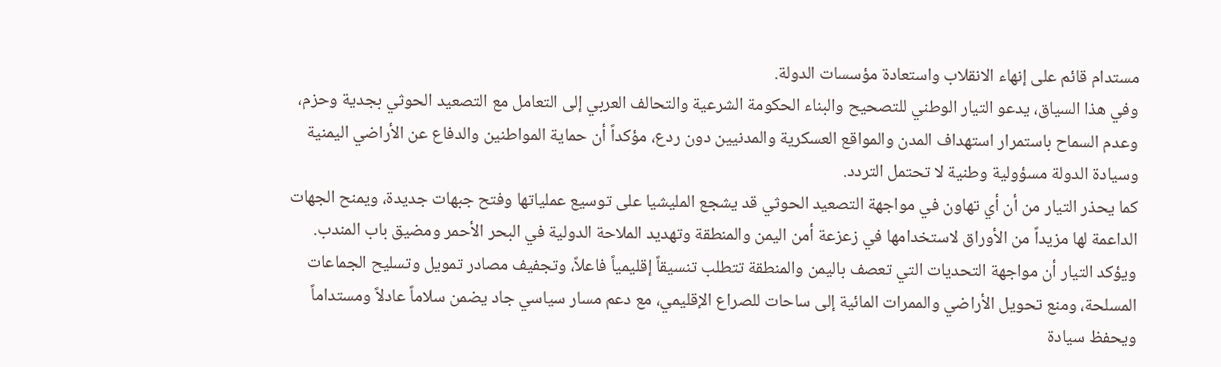مستدام قائم على إنهاء الانقلاب واستعادة مؤسسات الدولة.
وفي هذا السياق، يدعو التيار الوطني للتصحيح والبناء الحكومة الشرعية والتحالف العربي إلى التعامل مع التصعيد الحوثي بجدية وحزم، وعدم السماح باستمرار استهداف المدن والمواقع العسكرية والمدنيين دون ردع، مؤكداً أن حماية المواطنين والدفاع عن الأراضي اليمنية وسيادة الدولة مسؤولية وطنية لا تحتمل التردد.
كما يحذر التيار من أن أي تهاون في مواجهة التصعيد الحوثي قد يشجع المليشيا على توسيع عملياتها وفتح جبهات جديدة، ويمنح الجهات الداعمة لها مزيداً من الأوراق لاستخدامها في زعزعة أمن اليمن والمنطقة وتهديد الملاحة الدولية في البحر الأحمر ومضيق باب المندب.
ويؤكد التيار أن مواجهة التحديات التي تعصف باليمن والمنطقة تتطلب تنسيقاً إقليمياً فاعلاً، وتجفيف مصادر تمويل وتسليح الجماعات المسلحة، ومنع تحويل الأراضي والممرات المائية إلى ساحات للصراع الإقليمي، مع دعم مسار سياسي جاد يضمن سلاماً عادلاً ومستداماً ويحفظ سيادة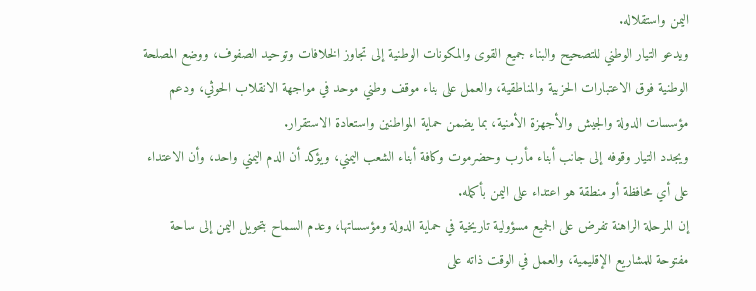اليمن واستقلاله.
ويدعو التيار الوطني للتصحيح والبناء جميع القوى والمكونات الوطنية إلى تجاوز الخلافات وتوحيد الصفوف، ووضع المصلحة الوطنية فوق الاعتبارات الحزبية والمناطقية، والعمل على بناء موقف وطني موحد في مواجهة الانقلاب الحوثي، ودعم مؤسسات الدولة والجيش والأجهزة الأمنية، بما يضمن حماية المواطنين واستعادة الاستقرار.
ويجدد التيار وقوفه إلى جانب أبناء مأرب وحضرموت وكافة أبناء الشعب اليمني، ويؤكد أن الدم اليمني واحد، وأن الاعتداء على أي محافظة أو منطقة هو اعتداء على اليمن بأكمله.
إن المرحلة الراهنة تفرض على الجميع مسؤولية تاريخية في حماية الدولة ومؤسساتها، وعدم السماح بتحويل اليمن إلى ساحة مفتوحة للمشاريع الإقليمية، والعمل في الوقت ذاته على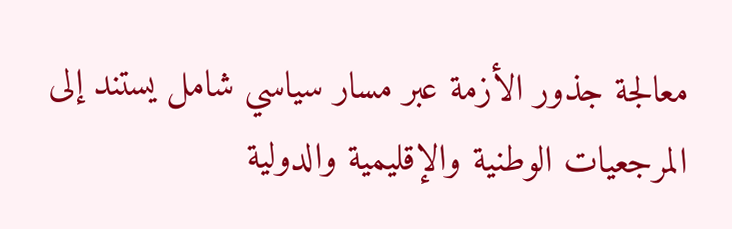معالجة جذور الأزمة عبر مسار سياسي شامل يستند إلى المرجعيات الوطنية والإقليمية والدولية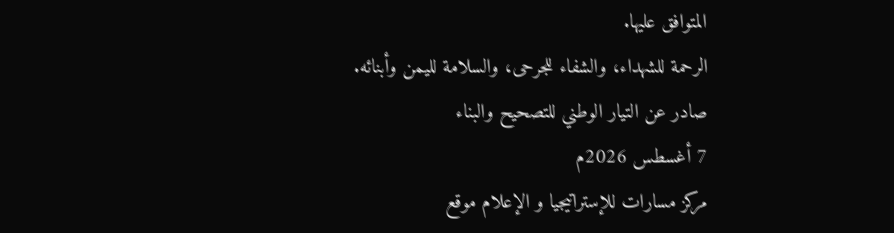المتوافق عليها.
الرحمة للشهداء، والشفاء للجرحى، والسلامة لليمن وأبنائه.
صادر عن التيار الوطني للتصحيح والبناء
7 أغسطس 2026م
مركز مسارات للإستراتيجيا و الإعلام موقع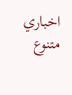اخباري متنوع